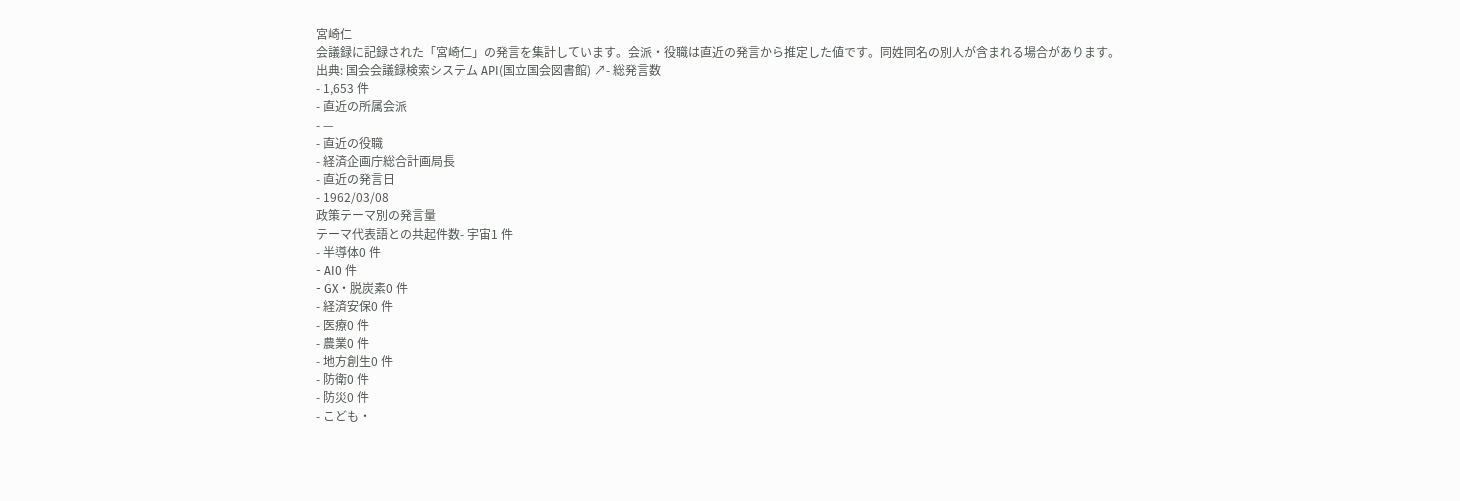宮崎仁
会議録に記録された「宮崎仁」の発言を集計しています。会派・役職は直近の発言から推定した値です。同姓同名の別人が含まれる場合があります。
出典: 国会会議録検索システム API(国立国会図書館) ↗- 総発言数
- 1,653 件
- 直近の所属会派
- —
- 直近の役職
- 経済企画庁総合計画局長
- 直近の発言日
- 1962/03/08
政策テーマ別の発言量
テーマ代表語との共起件数- 宇宙1 件
- 半導体0 件
- AI0 件
- GX・脱炭素0 件
- 経済安保0 件
- 医療0 件
- 農業0 件
- 地方創生0 件
- 防衛0 件
- 防災0 件
- こども・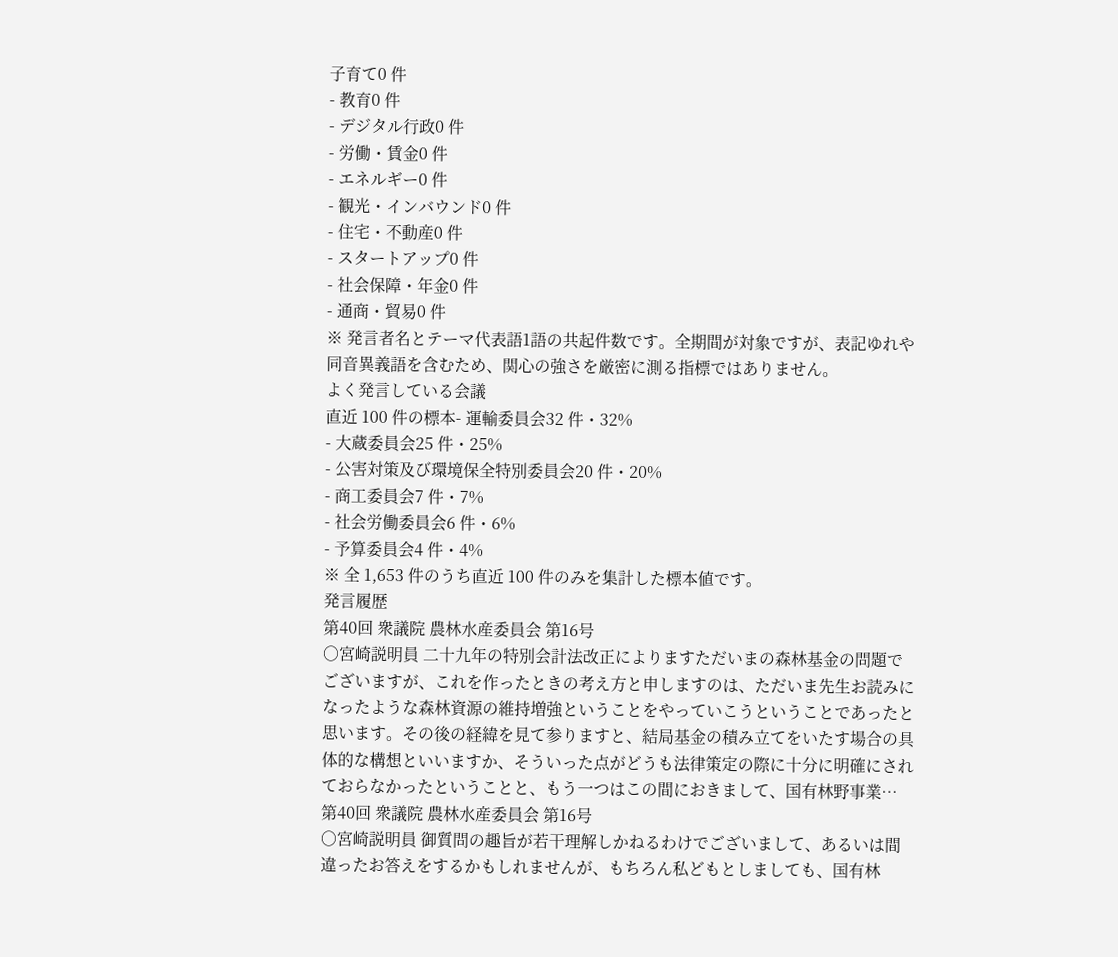子育て0 件
- 教育0 件
- デジタル行政0 件
- 労働・賃金0 件
- エネルギー0 件
- 観光・インバウンド0 件
- 住宅・不動産0 件
- スタートアップ0 件
- 社会保障・年金0 件
- 通商・貿易0 件
※ 発言者名とテーマ代表語1語の共起件数です。全期間が対象ですが、表記ゆれや 同音異義語を含むため、関心の強さを厳密に測る指標ではありません。
よく発言している会議
直近 100 件の標本- 運輸委員会32 件・32%
- 大蔵委員会25 件・25%
- 公害対策及び環境保全特別委員会20 件・20%
- 商工委員会7 件・7%
- 社会労働委員会6 件・6%
- 予算委員会4 件・4%
※ 全 1,653 件のうち直近 100 件のみを集計した標本値です。
発言履歴
第40回 衆議院 農林水産委員会 第16号
○宮崎説明員 二十九年の特別会計法改正によりますただいまの森林基金の問題でございますが、これを作ったときの考え方と申しますのは、ただいま先生お読みになったような森林資源の維持増強ということをやっていこうということであったと思います。その後の経緯を見て参りますと、結局基金の積み立てをいたす場合の具体的な構想といいますか、そういった点がどうも法律策定の際に十分に明確にされておらなかったということと、もう一つはこの間におきまして、国有林野事業…
第40回 衆議院 農林水産委員会 第16号
○宮崎説明員 御質問の趣旨が若干理解しかねるわけでございまして、あるいは間違ったお答えをするかもしれませんが、もちろん私どもとしましても、国有林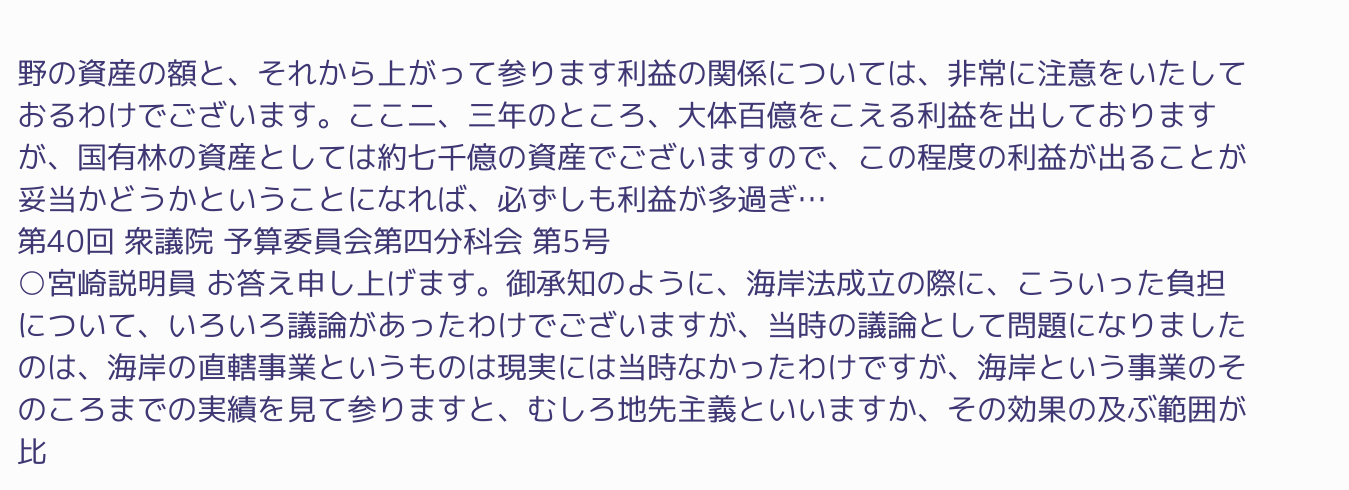野の資産の額と、それから上がって参ります利益の関係については、非常に注意をいたしておるわけでございます。ここ二、三年のところ、大体百億をこえる利益を出しておりますが、国有林の資産としては約七千億の資産でございますので、この程度の利益が出ることが妥当かどうかということになれば、必ずしも利益が多過ぎ…
第40回 衆議院 予算委員会第四分科会 第5号
○宮崎説明員 お答え申し上げます。御承知のように、海岸法成立の際に、こういった負担について、いろいろ議論があったわけでございますが、当時の議論として問題になりましたのは、海岸の直轄事業というものは現実には当時なかったわけですが、海岸という事業のそのころまでの実績を見て参りますと、むしろ地先主義といいますか、その効果の及ぶ範囲が比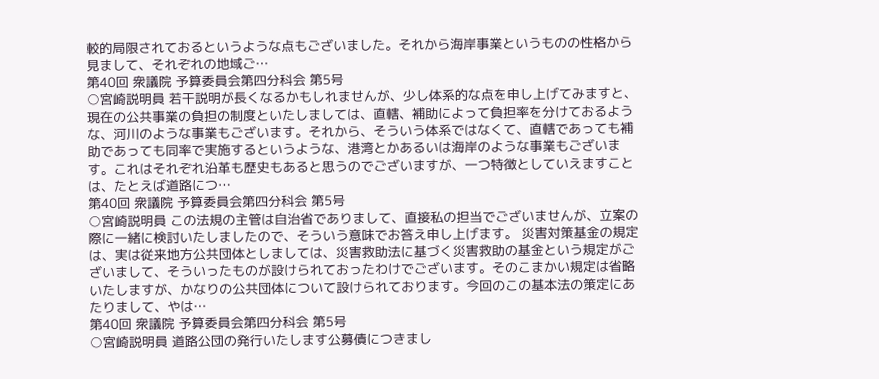較的局限されておるというような点もございました。それから海岸事業というものの性格から見まして、それぞれの地域ご…
第40回 衆議院 予算委員会第四分科会 第5号
○宮崎説明員 若干説明が長くなるかもしれませんが、少し体系的な点を申し上げてみますと、現在の公共事業の負担の制度といたしましては、直轄、補助によって負担率を分けておるような、河川のような事業もございます。それから、そういう体系ではなくて、直轄であっても補助であっても同率で実施するというような、港湾とかあるいは海岸のような事業もございます。これはそれぞれ沿革も歴史もあると思うのでございますが、一つ特徴としていえますことは、たとえば道路につ…
第40回 衆議院 予算委員会第四分科会 第5号
○宮崎説明員 この法規の主管は自治省でありまして、直接私の担当でございませんが、立案の際に一緒に検討いたしましたので、そういう意味でお答え申し上げます。 災害対策基金の規定は、実は従来地方公共団体としましては、災害救助法に基づく災害救助の基金という規定がございまして、そういったものが設けられておったわけでございます。そのこまかい規定は省略いたしますが、かなりの公共団体について設けられております。今回のこの基本法の策定にあたりまして、やは…
第40回 衆議院 予算委員会第四分科会 第5号
○宮崎説明員 道路公団の発行いたします公募債につきまし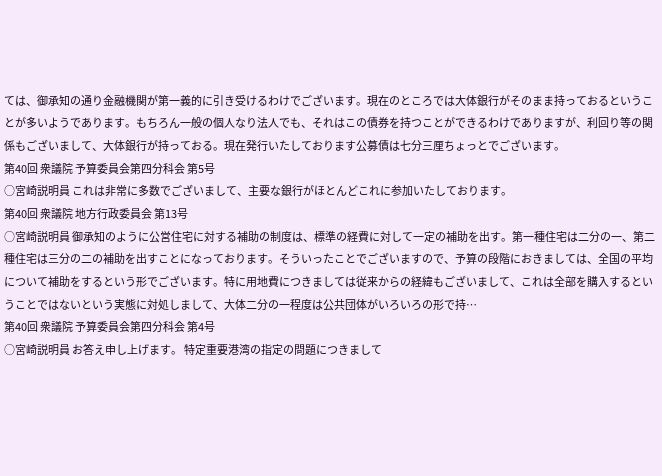ては、御承知の通り金融機関が第一義的に引き受けるわけでございます。現在のところでは大体銀行がそのまま持っておるということが多いようであります。もちろん一般の個人なり法人でも、それはこの債券を持つことができるわけでありますが、利回り等の関係もございまして、大体銀行が持っておる。現在発行いたしております公募債は七分三厘ちょっとでございます。
第40回 衆議院 予算委員会第四分科会 第5号
○宮崎説明員 これは非常に多数でございまして、主要な銀行がほとんどこれに参加いたしております。
第40回 衆議院 地方行政委員会 第13号
○宮崎説明員 御承知のように公営住宅に対する補助の制度は、標準の経費に対して一定の補助を出す。第一種住宅は二分の一、第二種住宅は三分の二の補助を出すことになっております。そういったことでございますので、予算の段階におきましては、全国の平均について補助をするという形でございます。特に用地費につきましては従来からの経緯もございまして、これは全部を購入するということではないという実態に対処しまして、大体二分の一程度は公共団体がいろいろの形で持…
第40回 衆議院 予算委員会第四分科会 第4号
○宮崎説明員 お答え申し上げます。 特定重要港湾の指定の問題につきまして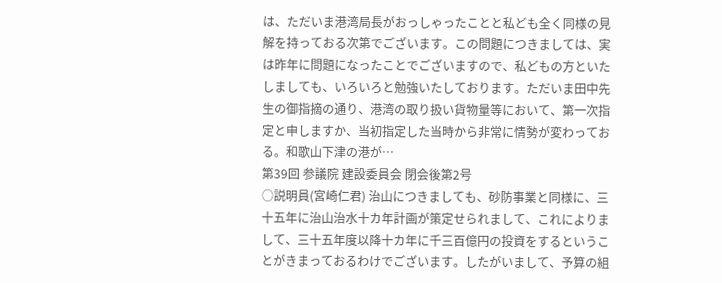は、ただいま港湾局長がおっしゃったことと私ども全く同様の見解を持っておる次第でございます。この問題につきましては、実は昨年に問題になったことでございますので、私どもの方といたしましても、いろいろと勉強いたしております。ただいま田中先生の御指摘の通り、港湾の取り扱い貨物量等において、第一次指定と申しますか、当初指定した当時から非常に情勢が変わっておる。和歌山下津の港が…
第39回 参議院 建設委員会 閉会後第2号
○説明員(宮崎仁君) 治山につきましても、砂防事業と同様に、三十五年に治山治水十カ年計画が策定せられまして、これによりまして、三十五年度以降十カ年に千三百億円の投資をするということがきまっておるわけでございます。したがいまして、予算の組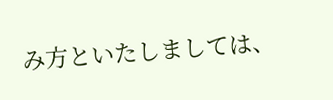み方といたしましては、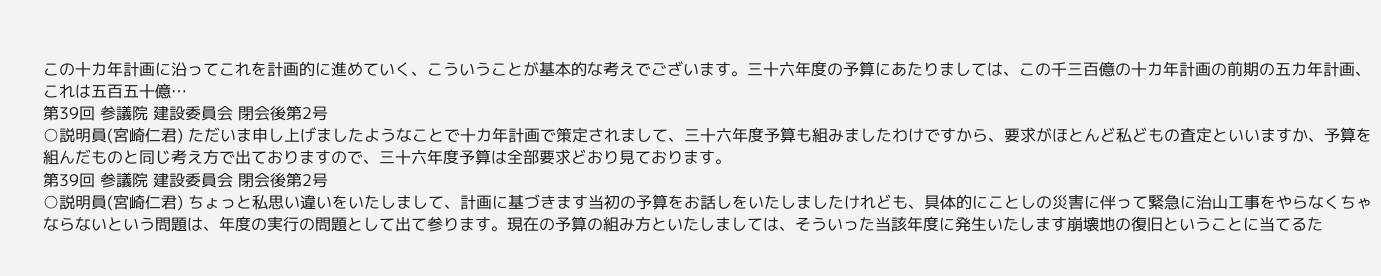この十カ年計画に沿ってこれを計画的に進めていく、こういうことが基本的な考えでございます。三十六年度の予算にあたりましては、この千三百億の十カ年計画の前期の五カ年計画、これは五百五十億…
第39回 参議院 建設委員会 閉会後第2号
○説明員(宮崎仁君) ただいま申し上げましたようなことで十カ年計画で策定されまして、三十六年度予算も組みましたわけですから、要求がほとんど私どもの査定といいますか、予算を組んだものと同じ考え方で出ておりますので、三十六年度予算は全部要求どおり見ております。
第39回 参議院 建設委員会 閉会後第2号
○説明員(宮崎仁君) ちょっと私思い違いをいたしまして、計画に基づきます当初の予算をお話しをいたしましたけれども、具体的にことしの災害に伴って緊急に治山工事をやらなくちゃならないという問題は、年度の実行の問題として出て参ります。現在の予算の組み方といたしましては、そういった当該年度に発生いたします崩壊地の復旧ということに当てるた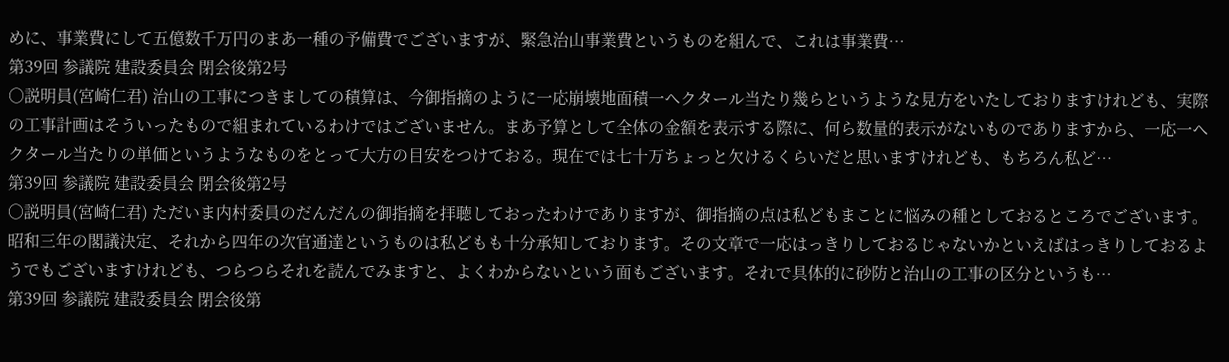めに、事業費にして五億数千万円のまあ一種の予備費でございますが、緊急治山事業費というものを組んで、これは事業費…
第39回 参議院 建設委員会 閉会後第2号
○説明員(宮崎仁君) 治山の工事につきましての積算は、今御指摘のように一応崩壊地面積一ヘクタール当たり幾らというような見方をいたしておりますけれども、実際の工事計画はそういったもので組まれているわけではございません。まあ予算として全体の金額を表示する際に、何ら数量的表示がないものでありますから、一応一ヘクタール当たりの単価というようなものをとって大方の目安をつけておる。現在では七十万ちょっと欠けるくらいだと思いますけれども、もちろん私ど…
第39回 参議院 建設委員会 閉会後第2号
○説明員(宮崎仁君) ただいま内村委員のだんだんの御指摘を拝聴しておったわけでありますが、御指摘の点は私どもまことに悩みの種としておるところでございます。昭和三年の閣議決定、それから四年の次官通達というものは私どもも十分承知しております。その文章で一応はっきりしておるじゃないかといえばはっきりしておるようでもございますけれども、つらつらそれを読んでみますと、よくわからないという面もございます。それで具体的に砂防と治山の工事の区分というも…
第39回 参議院 建設委員会 閉会後第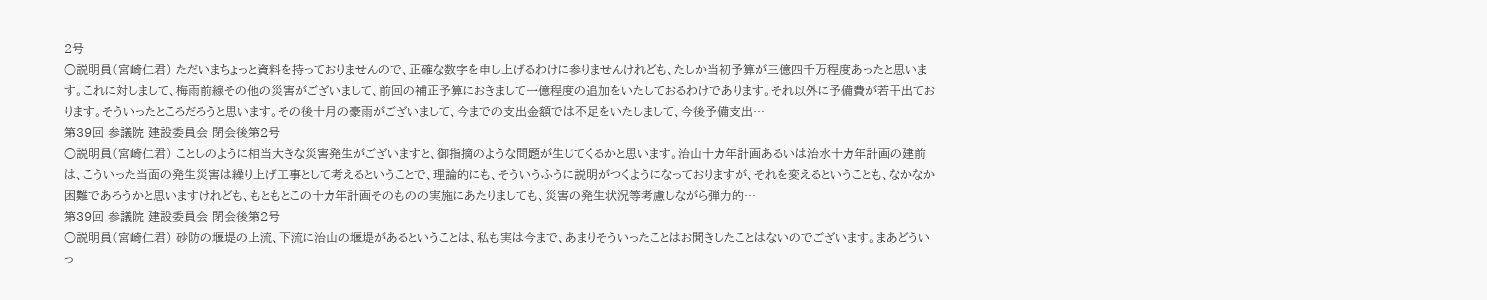2号
○説明員(宮崎仁君) ただいまちょっと資料を持っておりませんので、正確な数字を申し上げるわけに参りませんけれども、たしか当初予算が三億四千万程度あったと思います。これに対しまして、梅雨前線その他の災害がございまして、前回の補正予算におきまして一億程度の追加をいたしておるわけであります。それ以外に予備費が若干出ております。そういったところだろうと思います。その後十月の豪雨がございまして、今までの支出金額では不足をいたしまして、今後予備支出…
第39回 参議院 建設委員会 閉会後第2号
○説明員(宮崎仁君) ことしのように相当大きな災害発生がございますと、御指摘のような問題が生じてくるかと思います。治山十カ年計画あるいは治水十カ年計画の建前は、こういった当面の発生災害は繰り上げ工事として考えるということで、理論的にも、そういうふうに説明がつくようになっておりますが、それを変えるということも、なかなか困難であろうかと思いますけれども、もともとこの十カ年計画そのものの実施にあたりましても、災害の発生状況等考慮しながら弾力的…
第39回 参議院 建設委員会 閉会後第2号
○説明員(宮崎仁君) 砂防の堰堤の上流、下流に治山の堰堤があるということは、私も実は今まで、あまりそういったことはお聞きしたことはないのでございます。まあどういっ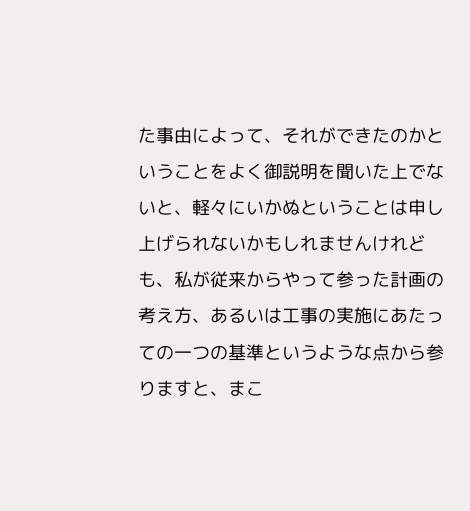た事由によって、それができたのかということをよく御説明を聞いた上でないと、軽々にいかぬということは申し上げられないかもしれませんけれども、私が従来からやって参った計画の考え方、あるいは工事の実施にあたっての一つの基準というような点から参りますと、まこ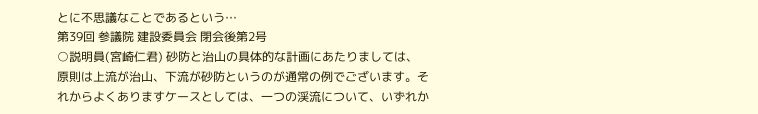とに不思議なことであるという…
第39回 参議院 建設委員会 閉会後第2号
○説明員(宮崎仁君) 砂防と治山の具体的な計画にあたりましては、原則は上流が治山、下流が砂防というのが通常の例でございます。それからよくありますケースとしては、一つの渓流について、いずれか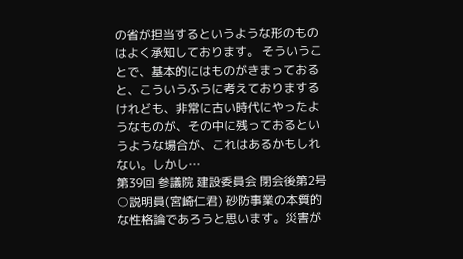の省が担当するというような形のものはよく承知しております。 そういうことで、基本的にはものがきまっておると、こういうふうに考えておりまするけれども、非常に古い時代にやったようなものが、その中に残っておるというような場合が、これはあるかもしれない。しかし…
第39回 参議院 建設委員会 閉会後第2号
○説明員(宮崎仁君) 砂防事業の本質的な性格論であろうと思います。災害が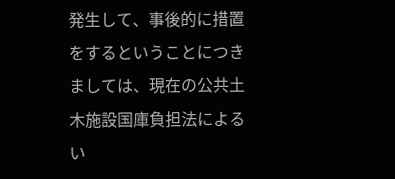発生して、事後的に措置をするということにつきましては、現在の公共土木施設国庫負担法によるい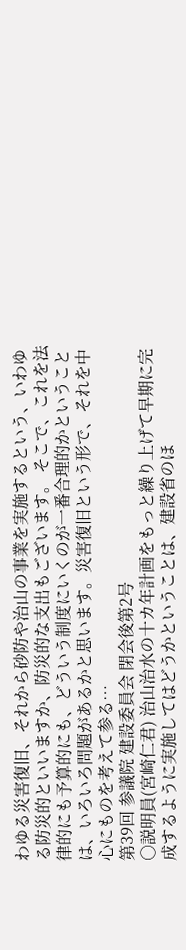わゆる災害復旧、それから砂防や治山の事業を実施するという、いわゆる防災的といいますか、防災的な支出もございます。 そこで、これを法律的にも予算的にも、どういう制度にいくのが一番合理的かということは、いろいろ問題があるかと思います。災害復旧という形で、それを中心にものを考えて参る…
第39回 参議院 建設委員会 閉会後第2号
○説明員(宮崎仁君) 治山治水の十カ年計画をもっと繰り上げて早期に完成するように実施してはどうかということは、建設省のほ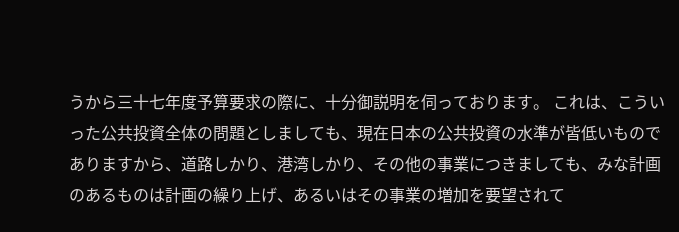うから三十七年度予算要求の際に、十分御説明を伺っております。 これは、こういった公共投資全体の問題としましても、現在日本の公共投資の水準が皆低いものでありますから、道路しかり、港湾しかり、その他の事業につきましても、みな計画のあるものは計画の繰り上げ、あるいはその事業の増加を要望されて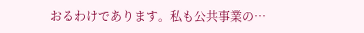おるわけであります。私も公共事業の…